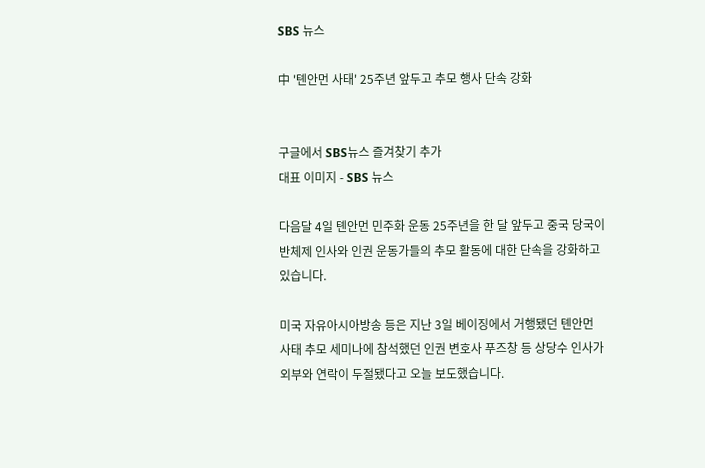SBS 뉴스

中 '톈안먼 사태' 25주년 앞두고 추모 행사 단속 강화


구글에서 SBS뉴스 즐겨찾기 추가
대표 이미지 - SBS 뉴스

다음달 4일 톈안먼 민주화 운동 25주년을 한 달 앞두고 중국 당국이 반체제 인사와 인권 운동가들의 추모 활동에 대한 단속을 강화하고 있습니다.

미국 자유아시아방송 등은 지난 3일 베이징에서 거행됐던 톈안먼 사태 추모 세미나에 참석했던 인권 변호사 푸즈창 등 상당수 인사가 외부와 연락이 두절됐다고 오늘 보도했습니다.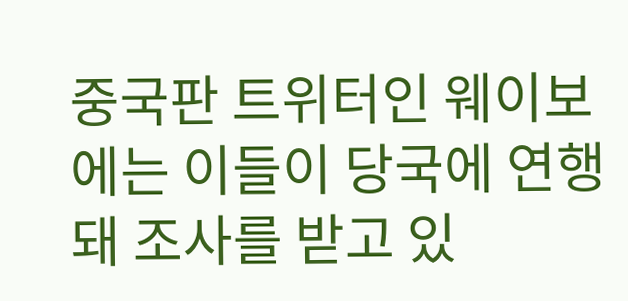중국판 트위터인 웨이보에는 이들이 당국에 연행돼 조사를 받고 있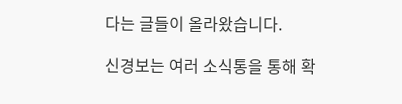다는 글들이 올라왔습니다.

신경보는 여러 소식통을 통해 확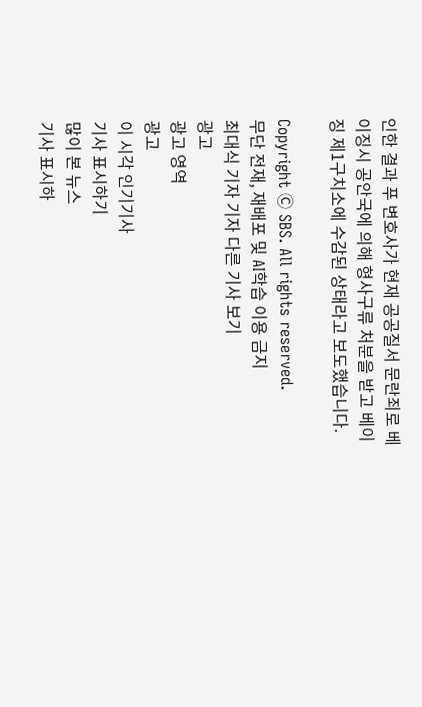인한 결과 푸 변호사가 현재 공공질서 문란죄로 베이징시 공안국에 의해 형사구류 처분을 받고 베이징 제1구치소에 수감된 상태라고 보도했습니다.

Copyright Ⓒ SBS. All rights reserved.
무단 전재, 재배포 및 AI학습 이용 금지
최대식 기자 기자 다른 기사 보기
광고
광고 영역
광고
이 시각 인기기사
기사 표시하기
많이 본 뉴스
기사 표시하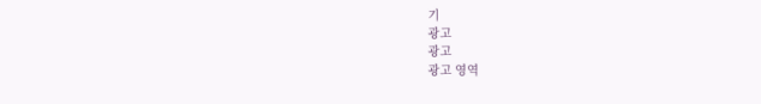기
광고
광고
광고 영역